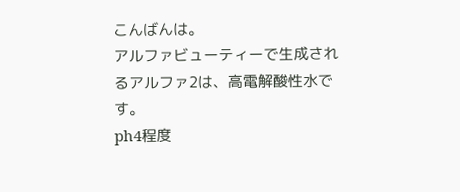こんばんは。
アルファビューティーで生成されるアルファ2は、高電解酸性水です。
ph4程度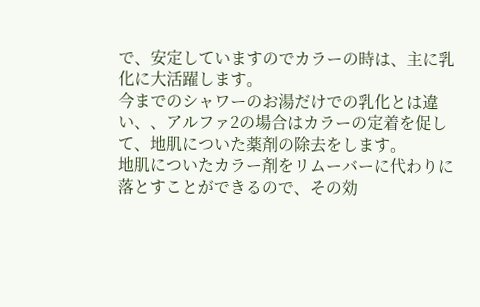で、安定していますのでカラーの時は、主に乳化に大活躍します。
今までのシャワーのお湯だけでの乳化とは違い、、アルファ2の場合はカラーの定着を促して、地肌についた薬剤の除去をします。
地肌についたカラー剤をリムーバーに代わりに落とすことができるので、その効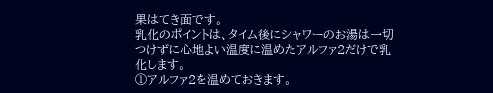果はてき面です。
乳化のポイントは、タイム後にシャワーのお湯は一切つけずに心地よい温度に温めたアルファ2だけで乳化します。
①アルファ2を温めておきます。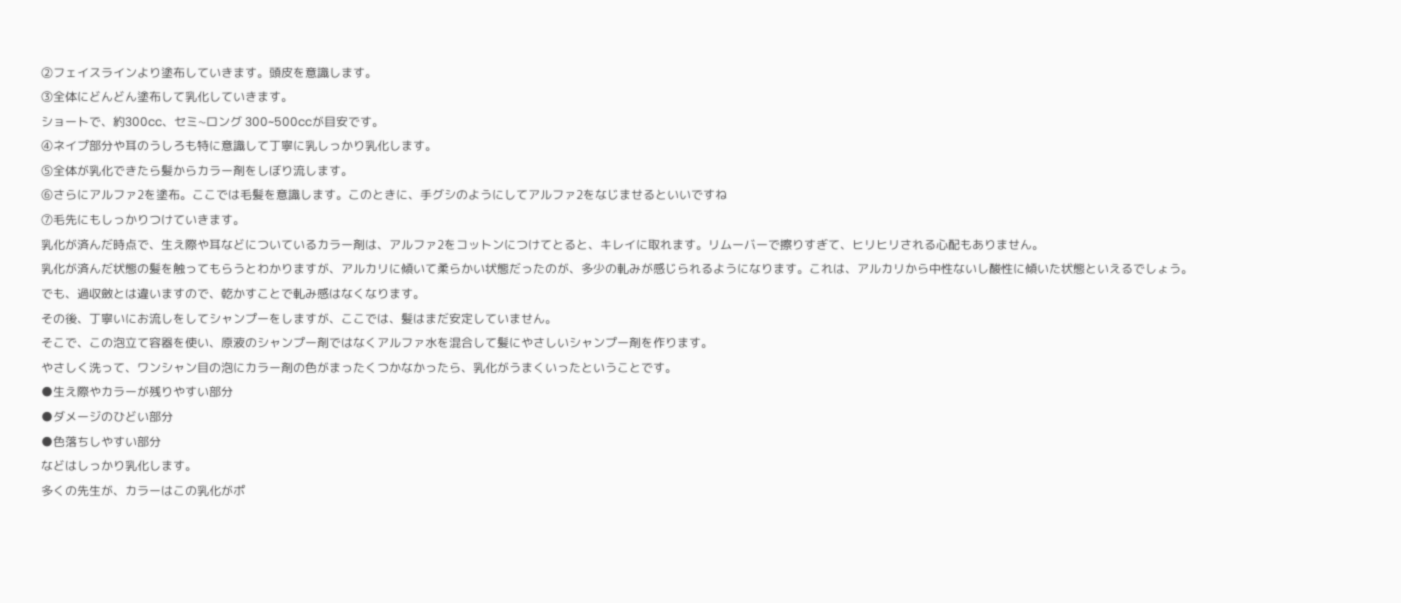②フェイスラインより塗布していきます。頭皮を意識します。
③全体にどんどん塗布して乳化していきます。
ショートで、約300cc、セミ~ロング 300~500ccが目安です。
④ネイプ部分や耳のうしろも特に意識して丁寧に乳しっかり乳化します。
⑤全体が乳化できたら髪からカラー剤をしぼり流します。
⑥さらにアルファ2を塗布。ここでは毛髪を意識します。このときに、手グシのようにしてアルファ2をなじませるといいですね
⑦毛先にもしっかりつけていきます。
乳化が済んだ時点で、生え際や耳などについているカラー剤は、アルファ2をコットンにつけてとると、キレイに取れます。リムーバーで擦りすぎて、ヒリヒリされる心配もありません。
乳化が済んだ状態の髪を触ってもらうとわかりますが、アルカリに傾いて柔らかい状態だったのが、多少の軋みが感じられるようになります。これは、アルカリから中性ないし酸性に傾いた状態といえるでしょう。
でも、過収斂とは違いますので、乾かすことで軋み感はなくなります。
その後、丁寧いにお流しをしてシャンプーをしますが、ここでは、髪はまだ安定していません。
そこで、この泡立て容器を使い、原液のシャンプー剤ではなくアルファ水を混合して髪にやさしいシャンプー剤を作ります。
やさしく洗って、ワンシャン目の泡にカラー剤の色がまったくつかなかったら、乳化がうまくいったということです。
●生え際やカラーが残りやすい部分
●ダメージのひどい部分
●色落ちしやすい部分
などはしっかり乳化します。
多くの先生が、カラーはこの乳化がポ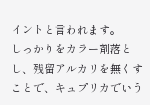イントと言われます。
しっかりをカラー剤落とし、残留アルカリを無くすことで、キュプリカでいう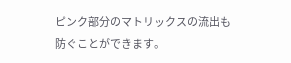ピンク部分のマトリックスの流出も防ぐことができます。